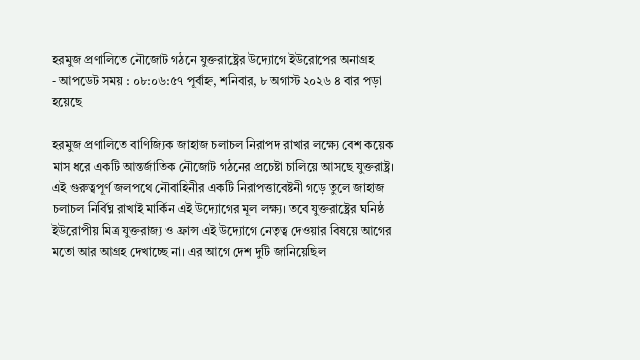হরমুজ প্রণালিতে নৌজোট গঠনে যুক্তরাষ্ট্রের উদ্যোগে ইউরোপের অনাগ্রহ
- আপডেট সময় : ০৮:০৬:৫৭ পূর্বাহ্ন, শনিবার, ৮ অগাস্ট ২০২৬ ৪ বার পড়া হয়েছে

হরমুজ প্রণালিতে বাণিজ্যিক জাহাজ চলাচল নিরাপদ রাখার লক্ষ্যে বেশ কয়েক মাস ধরে একটি আন্তর্জাতিক নৌজোট গঠনের প্রচেষ্টা চালিয়ে আসছে যুক্তরাষ্ট্র। এই গুরুত্বপূর্ণ জলপথে নৌবাহিনীর একটি নিরাপত্তাবেষ্টনী গড়ে তুলে জাহাজ চলাচল নির্বিঘ্ন রাখাই মার্কিন এই উদ্যোগের মূল লক্ষ্য। তবে যুক্তরাষ্ট্রের ঘনিষ্ঠ ইউরোপীয় মিত্র যুক্তরাজ্য ও ফ্রান্স এই উদ্যোগে নেতৃত্ব দেওয়ার বিষয়ে আগের মতো আর আগ্রহ দেখাচ্ছে না। এর আগে দেশ দুটি জানিয়েছিল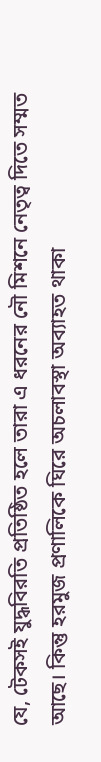যে, টেকসই যুদ্ধবিরতি প্রতিষ্ঠিত হলে তারা এ ধরনের নৌ মিশনে নেতৃত্ব দিতে সম্মত আছে। কিন্তু হরমুজ প্রণালিকে ঘিরে অচলাবস্থা অব্যাহত থাকা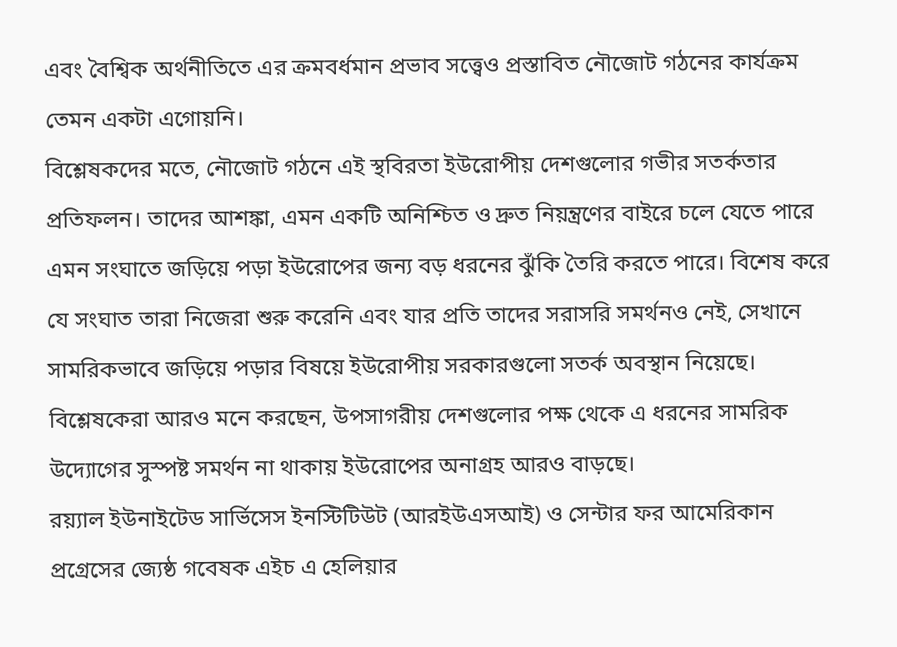এবং বৈশ্বিক অর্থনীতিতে এর ক্রমবর্ধমান প্রভাব সত্ত্বেও প্রস্তাবিত নৌজোট গঠনের কার্যক্রম তেমন একটা এগোয়নি।
বিশ্লেষকদের মতে, নৌজোট গঠনে এই স্থবিরতা ইউরোপীয় দেশগুলোর গভীর সতর্কতার প্রতিফলন। তাদের আশঙ্কা, এমন একটি অনিশ্চিত ও দ্রুত নিয়ন্ত্রণের বাইরে চলে যেতে পারে এমন সংঘাতে জড়িয়ে পড়া ইউরোপের জন্য বড় ধরনের ঝুঁকি তৈরি করতে পারে। বিশেষ করে যে সংঘাত তারা নিজেরা শুরু করেনি এবং যার প্রতি তাদের সরাসরি সমর্থনও নেই, সেখানে সামরিকভাবে জড়িয়ে পড়ার বিষয়ে ইউরোপীয় সরকারগুলো সতর্ক অবস্থান নিয়েছে। বিশ্লেষকেরা আরও মনে করছেন, উপসাগরীয় দেশগুলোর পক্ষ থেকে এ ধরনের সামরিক উদ্যোগের সুস্পষ্ট সমর্থন না থাকায় ইউরোপের অনাগ্রহ আরও বাড়ছে।
রয়্যাল ইউনাইটেড সার্ভিসেস ইনস্টিটিউট (আরইউএসআই) ও সেন্টার ফর আমেরিকান প্রগ্রেসের জ্যেষ্ঠ গবেষক এইচ এ হেলিয়ার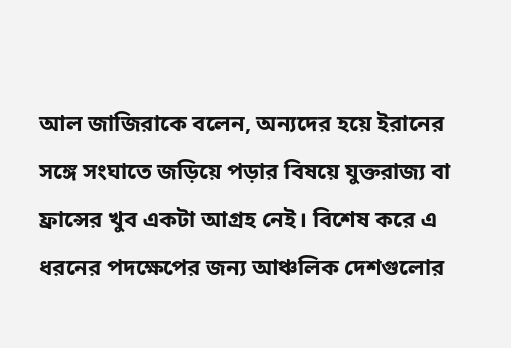আল জাজিরাকে বলেন, অন্যদের হয়ে ইরানের সঙ্গে সংঘাতে জড়িয়ে পড়ার বিষয়ে যুক্তরাজ্য বা ফ্রান্সের খুব একটা আগ্রহ নেই। বিশেষ করে এ ধরনের পদক্ষেপের জন্য আঞ্চলিক দেশগুলোর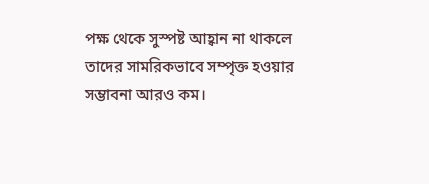পক্ষ থেকে সুস্পষ্ট আহ্বান না থাকলে তাদের সামরিকভাবে সম্পৃক্ত হওয়ার সম্ভাবনা আরও কম।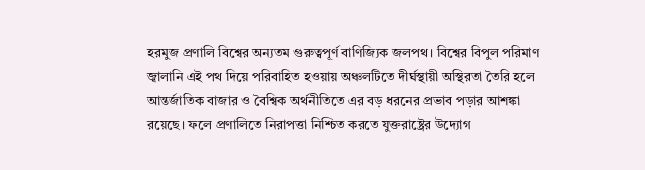হরমুজ প্রণালি বিশ্বের অন্যতম গুরুত্বপূর্ণ বাণিজ্যিক জলপথ। বিশ্বের বিপুল পরিমাণ জ্বালানি এই পথ দিয়ে পরিবাহিত হওয়ায় অঞ্চলটিতে দীর্ঘস্থায়ী অস্থিরতা তৈরি হলে আন্তর্জাতিক বাজার ও বৈশ্বিক অর্থনীতিতে এর বড় ধরনের প্রভাব পড়ার আশঙ্কা রয়েছে। ফলে প্রণালিতে নিরাপত্তা নিশ্চিত করতে যুক্তরাষ্ট্রের উদ্যোগ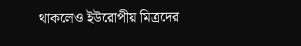থাকলেও ইউরোপীয় মিত্রদের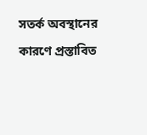সতর্ক অবস্থানের কারণে প্রস্তাবিত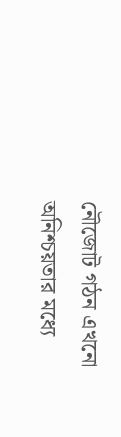নৌজোট গঠন এখনো অনিশ্চয়তার মধ্যে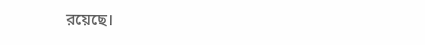রয়েছে।